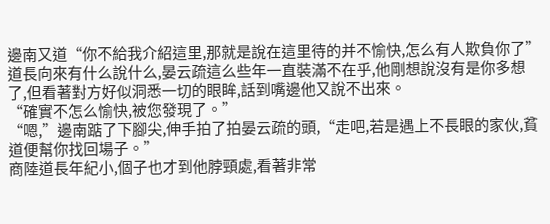邊南又道“你不給我介紹這里,那就是說在這里待的并不愉快,怎么有人欺負你了”
道長向來有什么說什么,晏云疏這么些年一直裝滿不在乎,他剛想說沒有是你多想了,但看著對方好似洞悉一切的眼眸,話到嘴邊他又說不出來。
“確實不怎么愉快,被您發現了。”
“嗯,”邊南踮了下腳尖,伸手拍了拍晏云疏的頭,“走吧,若是遇上不長眼的家伙,貧道便幫你找回場子。”
商陸道長年紀小,個子也才到他脖頸處,看著非常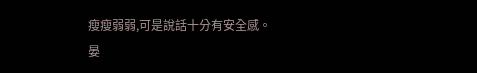瘦瘦弱弱,可是說話十分有安全感。
晏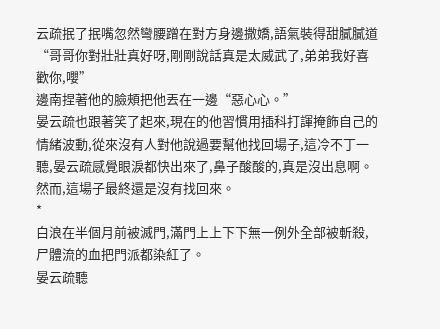云疏抿了抿嘴忽然彎腰蹭在對方身邊撒嬌,語氣裝得甜膩膩道“哥哥你對壯壯真好呀,剛剛說話真是太威武了,弟弟我好喜歡你,嚶”
邊南捏著他的臉頰把他丟在一邊“惡心心。”
晏云疏也跟著笑了起來,現在的他習慣用插科打諢掩飾自己的情緒波動,從來沒有人對他說過要幫他找回場子,這冷不丁一聽,晏云疏感覺眼淚都快出來了,鼻子酸酸的,真是沒出息啊。
然而,這場子最終還是沒有找回來。
*
白浪在半個月前被滅門,滿門上上下下無一例外全部被斬殺,尸體流的血把門派都染紅了。
晏云疏聽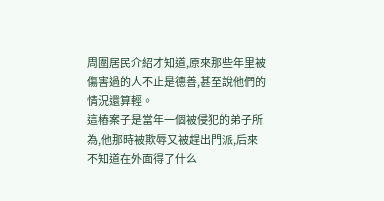周圍居民介紹才知道,原來那些年里被傷害過的人不止是德善,甚至說他們的情況還算輕。
這樁案子是當年一個被侵犯的弟子所為,他那時被欺辱又被趕出門派,后來不知道在外面得了什么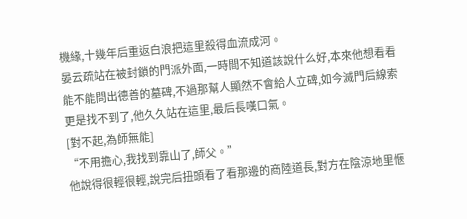機緣,十幾年后重返白浪把這里殺得血流成河。
晏云疏站在被封鎖的門派外面,一時間不知道該說什么好,本來他想看看能不能問出德善的墓碑,不過那幫人顯然不會給人立碑,如今滅門后線索更是找不到了,他久久站在這里,最后長嘆口氣。
[對不起,為師無能]
“不用擔心,我找到靠山了,師父。”
他說得很輕很輕,說完后扭頭看了看那邊的商陸道長,對方在陰涼地里愜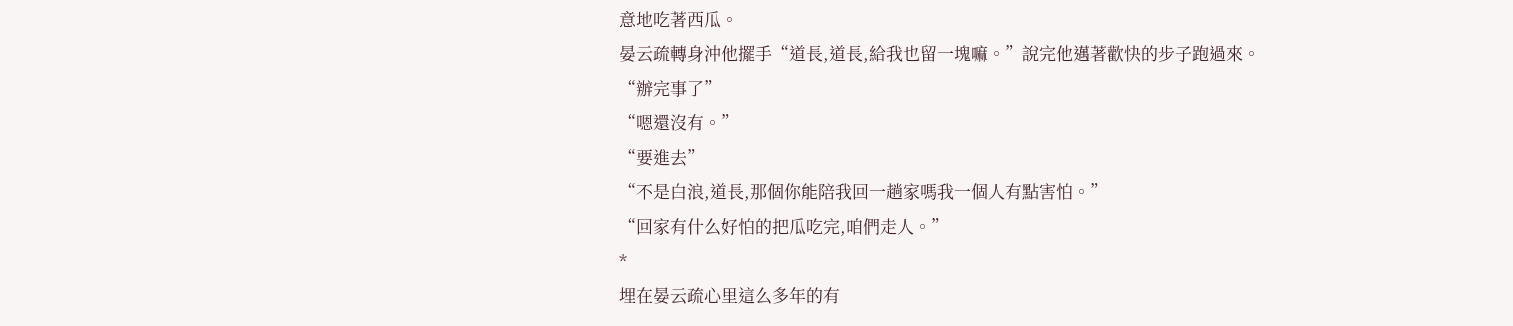意地吃著西瓜。
晏云疏轉身沖他擺手“道長,道長,給我也留一塊嘛。”說完他邁著歡快的步子跑過來。
“辦完事了”
“嗯還沒有。”
“要進去”
“不是白浪,道長,那個你能陪我回一趟家嗎我一個人有點害怕。”
“回家有什么好怕的把瓜吃完,咱們走人。”
*
埋在晏云疏心里這么多年的有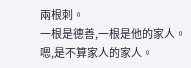兩根刺。
一根是德善,一根是他的家人。
嗯,是不算家人的家人。